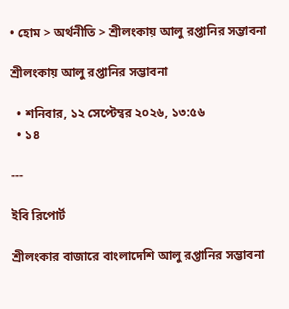• হোম > অর্থনীতি > শ্রীলংকায় আলু রপ্তানির সম্ভাবনা

শ্রীলংকায় আলু রপ্তানির সম্ভাবনা

  • শনিবার, ১২ সেপ্টেম্বর ২০২৬, ১৩:৫৬
  • ১৪

---

ইবি রিপোর্ট

শ্রীলংকার বাজারে বাংলাদেশি আলু রপ্তানির সম্ভাবনা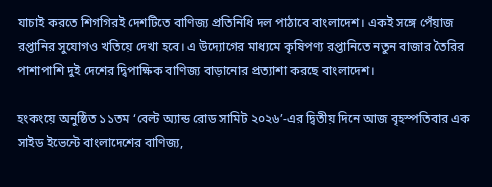যাচাই করতে শিগগিরই দেশটিতে বাণিজ্য প্রতিনিধি দল পাঠাবে বাংলাদেশ। একই সঙ্গে পেঁয়াজ রপ্তানির সুযোগও খতিয়ে দেখা হবে। এ উদ্যোগের মাধ্যমে কৃষিপণ্য রপ্তানিতে নতুন বাজার তৈরির পাশাপাশি দুই দেশের দ্বিপাক্ষিক বাণিজ্য বাড়ানোর প্রত্যাশা করছে বাংলাদেশ।

হংকংয়ে অনুষ্ঠিত ১১তম ‘বেল্ট অ্যান্ড রোড সামিট ২০২৬’-এর দ্বিতীয় দিনে আজ বৃহস্পতিবার এক সাইড ইভেন্টে বাংলাদেশের বাণিজ্য,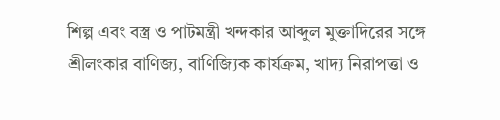শিল্প এবং বস্ত্র ও পাটমন্ত্রী খন্দকার আব্দুল মুক্তাদিরের সঙ্গে শ্রীলংকার বাণিজ্য, বাণিজ্যিক কার্যক্রম, খাদ্য নিরাপত্তা ও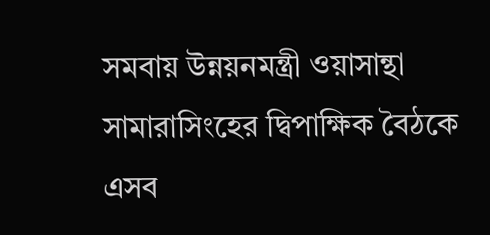সমবায় উন্নয়নমন্ত্রী ওয়াসান্থা সামারাসিংহের দ্বিপাক্ষিক বৈঠকে এসব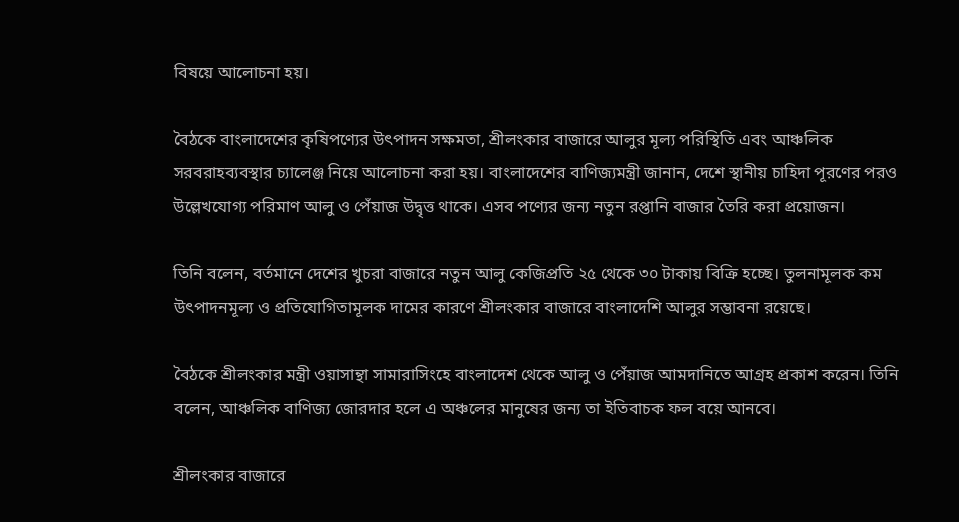বিষয়ে আলোচনা হয়।

বৈঠকে বাংলাদেশের কৃষিপণ্যের উৎপাদন সক্ষমতা, শ্রীলংকার বাজারে আলুর মূল্য পরিস্থিতি এবং আঞ্চলিক সরবরাহব্যবস্থার চ্যালেঞ্জ নিয়ে আলোচনা করা হয়। বাংলাদেশের বাণিজ্যমন্ত্রী জানান, দেশে স্থানীয় চাহিদা পূরণের পরও উল্লেখযোগ্য পরিমাণ আলু ও পেঁয়াজ উদ্বৃত্ত থাকে। এসব পণ্যের জন্য নতুন রপ্তানি বাজার তৈরি করা প্রয়োজন।

তিনি বলেন, বর্তমানে দেশের খুচরা বাজারে নতুন আলু কেজিপ্রতি ২৫ থেকে ৩০ টাকায় বিক্রি হচ্ছে। তুলনামূলক কম উৎপাদনমূল্য ও প্রতিযোগিতামূলক দামের কারণে শ্রীলংকার বাজারে বাংলাদেশি আলুর সম্ভাবনা রয়েছে।

বৈঠকে শ্রীলংকার মন্ত্রী ওয়াসান্থা সামারাসিংহে বাংলাদেশ থেকে আলু ও পেঁয়াজ আমদানিতে আগ্রহ প্রকাশ করেন। তিনি বলেন, আঞ্চলিক বাণিজ্য জোরদার হলে এ অঞ্চলের মানুষের জন্য তা ইতিবাচক ফল বয়ে আনবে।

শ্রীলংকার বাজারে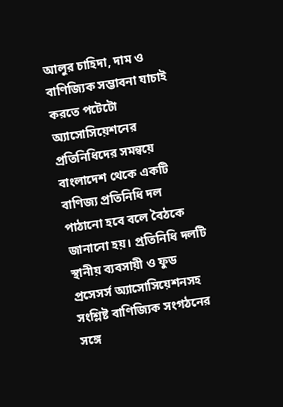আলুর চাহিদা, দাম ও বাণিজ্যিক সম্ভাবনা যাচাই করতে পটেটো অ্যাসোসিয়েশনের প্রতিনিধিদের সমন্বয়ে বাংলাদেশ থেকে একটি বাণিজ্য প্রতিনিধি দল পাঠানো হবে বলে বৈঠকে জানানো হয়। প্রতিনিধি দলটি স্থানীয় ব্যবসায়ী ও ফুড প্রসেসর্স অ্যাসোসিয়েশনসহ সংশ্লিষ্ট বাণিজ্যিক সংগঠনের সঙ্গে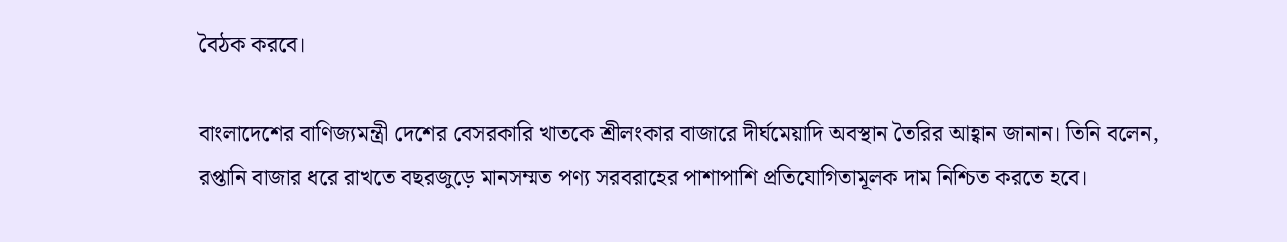বৈঠক করবে।

বাংলাদেশের বাণিজ্যমন্ত্রী দেশের বেসরকারি খাতকে শ্রীলংকার বাজারে দীর্ঘমেয়াদি অবস্থান তৈরির আহ্বান জানান। তিনি বলেন, রপ্তানি বাজার ধরে রাখতে বছরজুড়ে মানসম্মত পণ্য সরবরাহের পাশাপাশি প্রতিযোগিতামূলক দাম নিশ্চিত করতে হবে।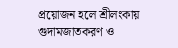প্রয়োজন হলে শ্রীলংকায় গুদামজাতকরণ ও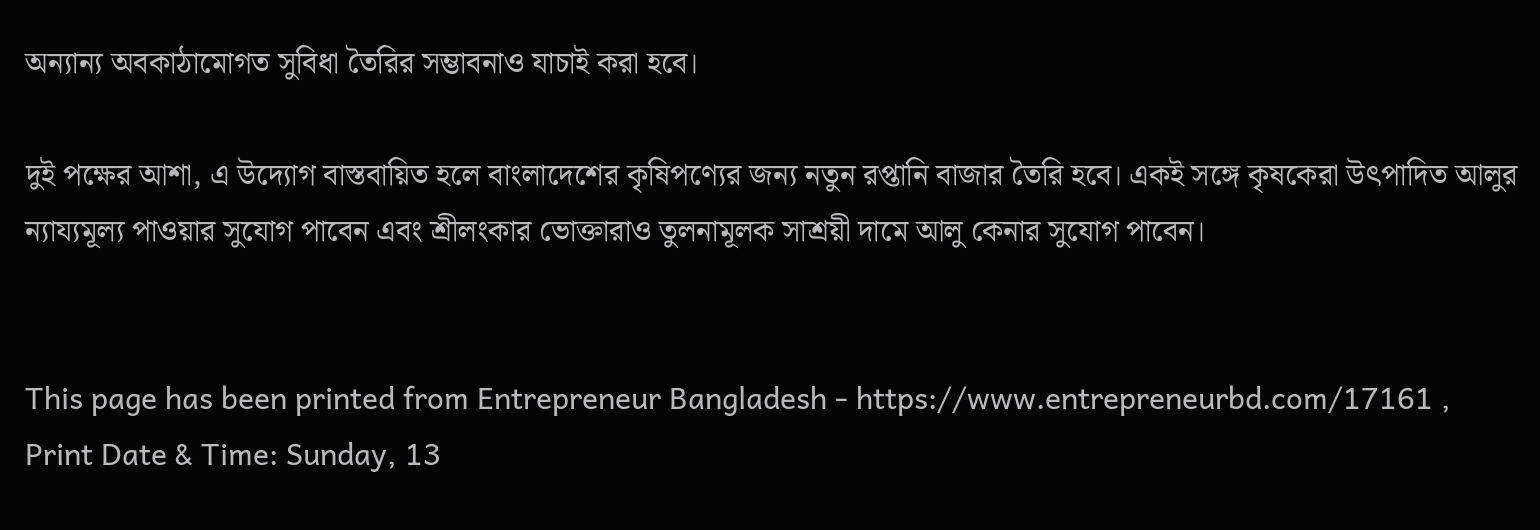অন্যান্য অবকাঠামোগত সুবিধা তৈরির সম্ভাবনাও যাচাই করা হবে।

দুই পক্ষের আশা, এ উদ্যোগ বাস্তবায়িত হলে বাংলাদেশের কৃষিপণ্যের জন্য নতুন রপ্তানি বাজার তৈরি হবে। একই সঙ্গে কৃষকেরা উৎপাদিত আলুর ন্যায্যমূল্য পাওয়ার সুযোগ পাবেন এবং শ্রীলংকার ভোক্তারাও তুলনামূলক সাশ্রয়ী দামে আলু কেনার সুযোগ পাবেন।


This page has been printed from Entrepreneur Bangladesh - https://www.entrepreneurbd.com/17161 ,   Print Date & Time: Sunday, 13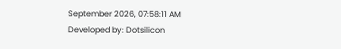September 2026, 07:58:11 AM
Developed by: Dotsilicon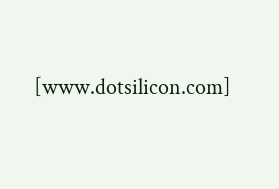[www.dotsilicon.com]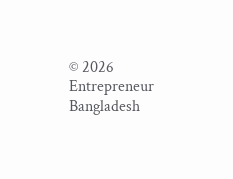© 2026 Entrepreneur Bangladesh